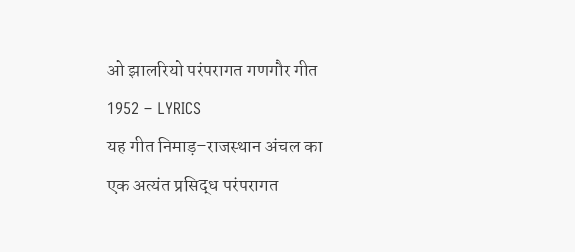ओ झालरियो परंपरागत गणगौर गीत 1952 – LYRICS
यह गीत निमाड़–राजस्थान अंचल का एक अत्यंत प्रसिद्ध परंपरागत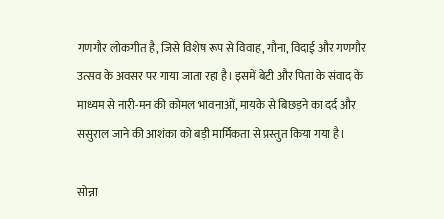गणगौर लोकगीत है, जिसे विशेष रूप से विवाह, गौना, विदाई और गणगौर उत्सव के अवसर पर गाया जाता रहा है। इसमें बेटी और पिता के संवाद के माध्यम से नारी-मन की कोमल भावनाओं, मायके से बिछड़ने का दर्द और ससुराल जाने की आशंका को बड़ी मार्मिकता से प्रस्तुत किया गया है।

सोन्ना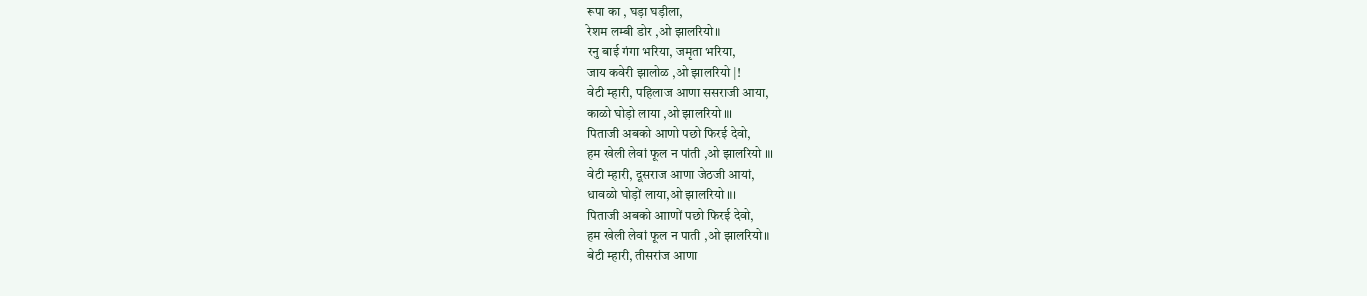रूपा का , घड़ा घड़ीला,
रेशम लम्बी डोर ,ओ झालरियो॥
रनु बाई गंगा भरिया, जमृता भरिया,
जाय कवेरी झालोळ ,ओ झालरियो |!
वेटी म्हारी, पहिलाज आणा ससराजी आया,
काळो घोड़ो लाया ,ओ झालरियो ॥।
पिताजी अबको आणो पछो फिरई देवो,
हम खेली लेवां फूल न पांती ,ओ झालरियो ॥।
वेटी म्हारी, दूसराज आणा जेठजी आयां,
धावळो घोड़ों लाया,ओ झालरियो ॥।
पिताजी अबको आाणों पछो फिरई देवो,
हम खेली लेवां फूल न पाती ,ओ झालरियो॥
बेटी म्हारी, तीसरांज आणा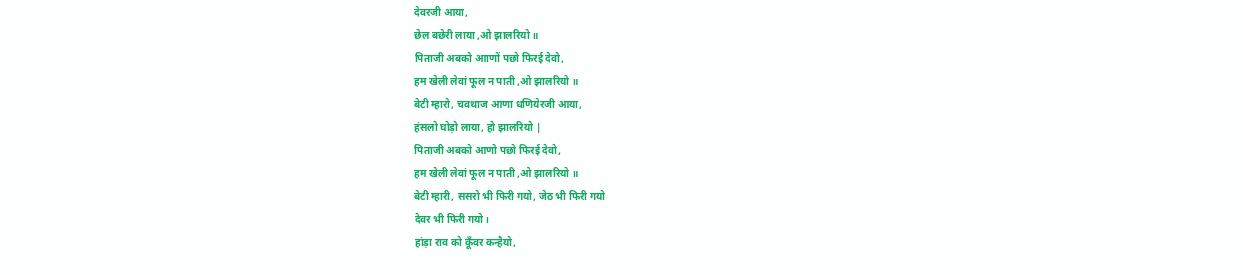देवरजी आया,
छेल बछेरी लाया ,ओ झालरियो ॥
पिताजी अबको आाणों पछो फिरई देवो,
हम खेली लेवां फूल न पाती ,ओ झालरियो ॥
बेटी म्हारो, चवथाज आणा धणियेरजी आया,
हंसलो घोड़ो लाया, हो झालरियो |
पिताजी अबको आणो पछो फिरई देवो,
हम खेली लेवां फूल न पाती ,ओ झालरियो ॥
बेटी म्हारी, ससरो भी फिरी गयो, जेठ भी फिरी गयो
देवर भी फिरी गयो।
हांड़ा राव को कूँवर कन्हैयो,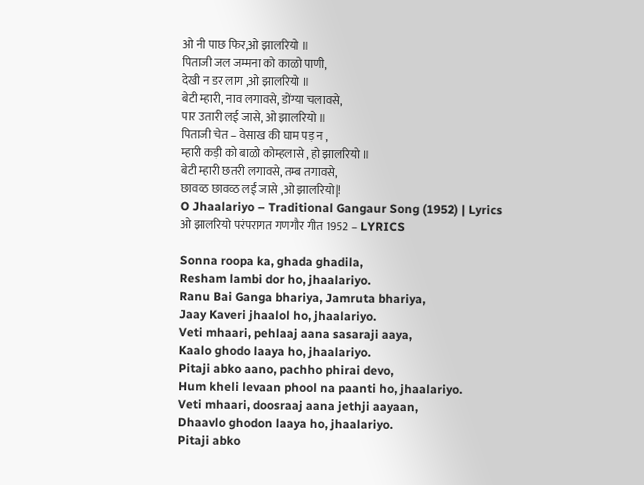ओ नी पाछ फिर,ओ झालरियो ॥
पिताजी जल जम्मना को काळो पाणी,
देखी न डर लाग ,ओ झालरियो ॥
बेटी म्हारी, नाव लगावसे, डोंग्या चलावसे,
पार उतारी लई जासे, ओ झालरियो ॥
पिताजी चेत – वेसाख की घाम पड़ न ,
म्हारी कड़ी को बाळो कोम्हलासे , हो झालरियो ॥
बेटी म्हारी छतरी लगावसे, तम्ब तगावसे,
छावव्ठ छावव्ठ लईं जासे ,ओ झालरियो|!
O Jhaalariyo – Traditional Gangaur Song (1952) | Lyrics
ओ झालरियो परंपरागत गणगौर गीत 1952 – LYRICS

Sonna roopa ka, ghada ghadila,
Resham lambi dor ho, jhaalariyo.
Ranu Bai Ganga bhariya, Jamruta bhariya,
Jaay Kaveri jhaalol ho, jhaalariyo.
Veti mhaari, pehlaaj aana sasaraji aaya,
Kaalo ghodo laaya ho, jhaalariyo.
Pitaji abko aano, pachho phirai devo,
Hum kheli levaan phool na paanti ho, jhaalariyo.
Veti mhaari, doosraaj aana jethji aayaan,
Dhaavlo ghodon laaya ho, jhaalariyo.
Pitaji abko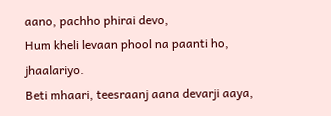aano, pachho phirai devo,
Hum kheli levaan phool na paanti ho, jhaalariyo.
Beti mhaari, teesraanj aana devarji aaya,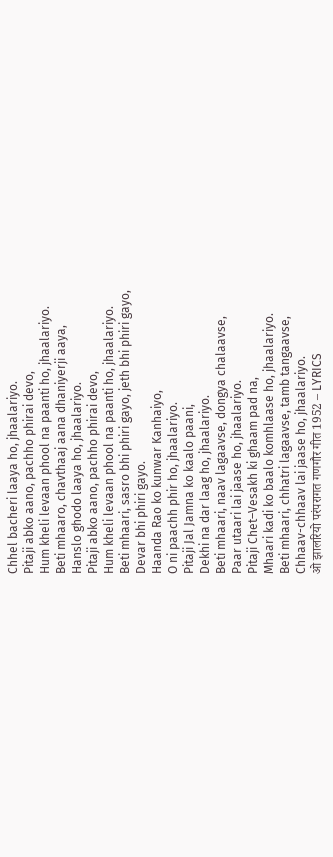Chhel bacheri laaya ho, jhaalariyo.
Pitaji abko aano, pachho phirai devo,
Hum kheli levaan phool na paanti ho, jhaalariyo.
Beti mhaaro, chavthaaj aana dhaniyerji aaya,
Hanslo ghodo laaya ho, jhaalariyo.
Pitaji abko aano, pachho phirai devo,
Hum kheli levaan phool na paanti ho, jhaalariyo.
Beti mhaari, sasro bhi phiri gayo, jeth bhi phiri gayo,
Devar bhi phiri gayo.
Haanda Rao ko kunwar Kanhaiyo,
O ni paachh phir ho, jhaalariyo.
Pitaji Jal Jamna ko kaalo paani,
Dekhi na dar laag ho, jhaalariyo.
Beti mhaari, naav lagaavse, dongya chalaavse,
Paar utaari lai jaase ho, jhaalariyo.
Pitaji Chet–Vesakh ki ghaam pad na,
Mhaari kadi ko baalo komhlaase ho, jhaalariyo.
Beti mhaari, chhatri lagaavse, tamb tangaavse,
Chhaav-chhaav lai jaase ho, jhaalariyo.
ओ झालरियो परंपरागत गणगौर गीत 1952 – LYRICS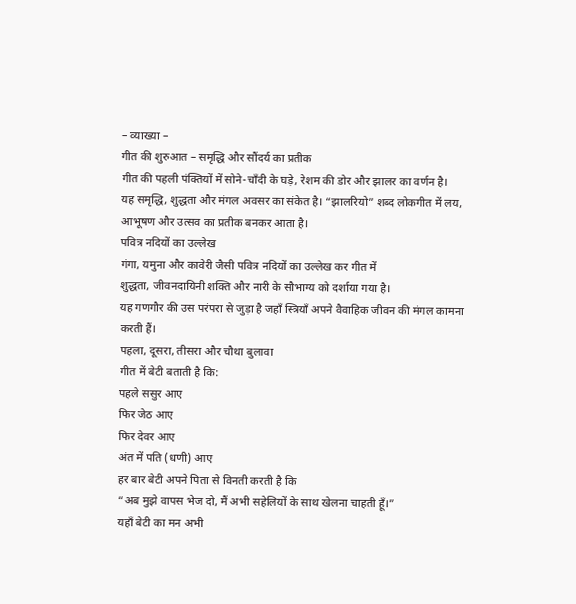– व्याख्या –
गीत की शुरुआत – समृद्धि और सौंदर्य का प्रतीक
गीत की पहली पंक्तियों में सोने-चाँदी के घड़े, रेशम की डोर और झालर का वर्णन है।
यह समृद्धि, शुद्धता और मंगल अवसर का संकेत है। “झालरियो” शब्द लोकगीत में लय, आभूषण और उत्सव का प्रतीक बनकर आता है।
पवित्र नदियों का उल्लेख
गंगा, यमुना और कावेरी जैसी पवित्र नदियों का उल्लेख कर गीत में
शुद्धता, जीवनदायिनी शक्ति और नारी के सौभाग्य को दर्शाया गया है।
यह गणगौर की उस परंपरा से जुड़ा है जहाँ स्त्रियाँ अपने वैवाहिक जीवन की मंगल कामना करती हैं।
पहला, दूसरा, तीसरा और चौथा बुलावा
गीत में बेटी बताती है कि:
पहले ससुर आए
फिर जेठ आए
फिर देवर आए
अंत में पति (धणी) आए
हर बार बेटी अपने पिता से विनती करती है कि
“अब मुझे वापस भेज दो, मैं अभी सहेलियों के साथ खेलना चाहती हूँ।”
यहाँ बेटी का मन अभी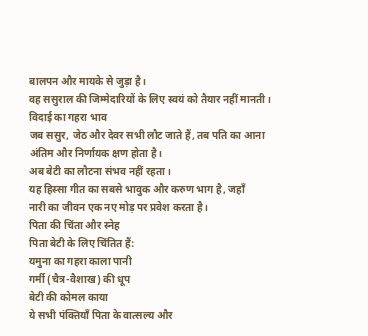बालपन और मायके से जुड़ा है।
वह ससुराल की जिम्मेदारियों के लिए स्वयं को तैयार नहीं मानती।
विदाई का गहरा भाव
जब ससुर, जेठ और देवर सभी लौट जाते हैं, तब पति का आना
अंतिम और निर्णायक क्षण होता है।
अब बेटी का लौटना संभव नहीं रहता।
यह हिस्सा गीत का सबसे भावुक और करुण भाग है, जहाँ
नारी का जीवन एक नए मोड़ पर प्रवेश करता है।
पिता की चिंता और स्नेह
पिता बेटी के लिए चिंतित हैं:
यमुना का गहरा काला पानी
गर्मी (चैत्र-वैशाख) की धूप
बेटी की कोमल काया
ये सभी पंक्तियाँ पिता के वात्सल्य और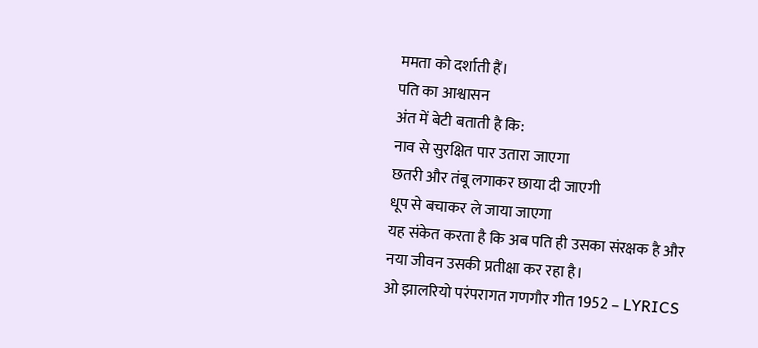ममता को दर्शाती हैं।
पति का आश्वासन
अंत में बेटी बताती है कि:
नाव से सुरक्षित पार उतारा जाएगा
छतरी और तंबू लगाकर छाया दी जाएगी
धूप से बचाकर ले जाया जाएगा
यह संकेत करता है कि अब पति ही उसका संरक्षक है और
नया जीवन उसकी प्रतीक्षा कर रहा है।
ओ झालरियो परंपरागत गणगौर गीत 1952 – LYRICS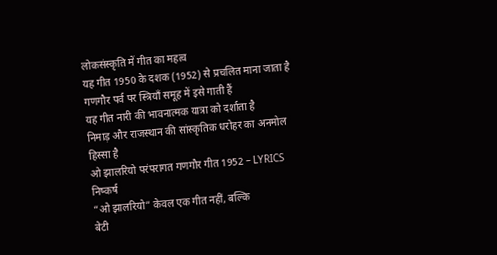लोकसंस्कृति में गीत का महत्व
यह गीत 1950 के दशक (1952) से प्रचलित माना जाता है
गणगौर पर्व पर स्त्रियाँ समूह में इसे गाती हैं
यह गीत नारी की भावनात्मक यात्रा को दर्शाता है
निमाड़ और राजस्थान की सांस्कृतिक धरोहर का अनमोल हिस्सा है
ओ झालरियो परंपरागत गणगौर गीत 1952 – LYRICS
निष्कर्ष
“ओ झालरियो” केवल एक गीत नहीं, बल्कि
बेटी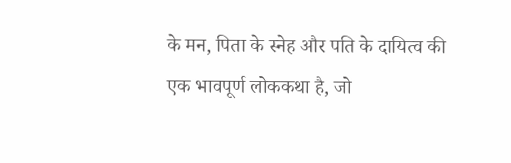के मन, पिता के स्नेह और पति के दायित्व की
एक भावपूर्ण लोककथा है, जो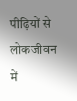पीढ़ियों से
लोकजीवन में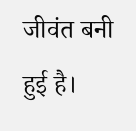जीवंत बनी हुई है।